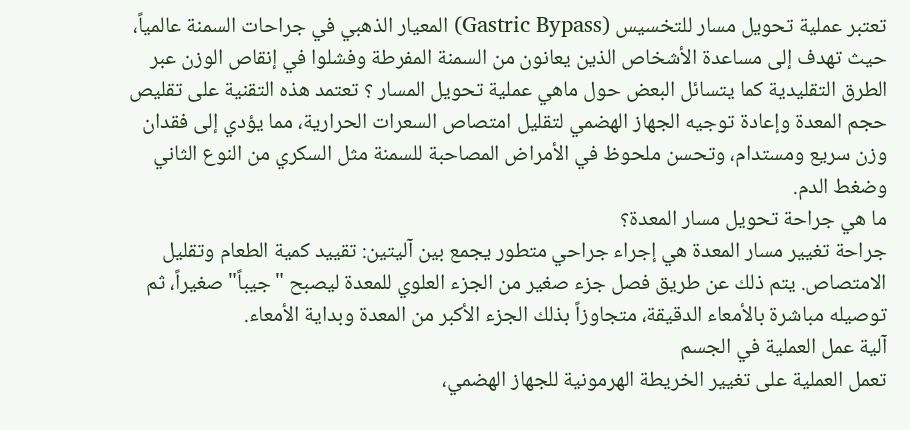تعتبر عملية تحويل مسار للتخسيس (Gastric Bypass) المعيار الذهبي في جراحات السمنة عالمياً، حيث تهدف إلى مساعدة الأشخاص الذين يعانون من السمنة المفرطة وفشلوا في إنقاص الوزن عبر الطرق التقليدية كما يتسائل البعض حول ماهي عملية تحويل المسار ؟ تعتمد هذه التقنية على تقليص حجم المعدة وإعادة توجيه الجهاز الهضمي لتقليل امتصاص السعرات الحرارية، مما يؤدي إلى فقدان وزن سريع ومستدام، وتحسن ملحوظ في الأمراض المصاحبة للسمنة مثل السكري من النوع الثاني وضغط الدم.
ما هي جراحة تحويل مسار المعدة؟
جراحة تغيير مسار المعدة هي إجراء جراحي متطور يجمع بين آليتين: تقييد كمية الطعام وتقليل الامتصاص. يتم ذلك عن طريق فصل جزء صغير من الجزء العلوي للمعدة ليصبح "جيباً" صغيراً، ثم توصيله مباشرة بالأمعاء الدقيقة، متجاوزاً بذلك الجزء الأكبر من المعدة وبداية الأمعاء.
آلية عمل العملية في الجسم
تعمل العملية على تغيير الخريطة الهرمونية للجهاز الهضمي،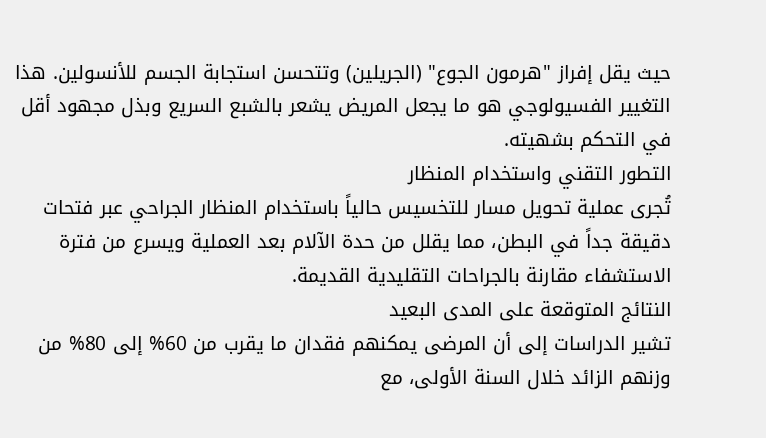حيث يقل إفراز "هرمون الجوع" (الجريلين) وتتحسن استجابة الجسم للأنسولين. هذا التغيير الفسيولوجي هو ما يجعل المريض يشعر بالشبع السريع وبذل مجهود أقل في التحكم بشهيته.
التطور التقني واستخدام المنظار
تُجرى عملية تحويل مسار للتخسيس حالياً باستخدام المنظار الجراحي عبر فتحات دقيقة جداً في البطن، مما يقلل من حدة الآلام بعد العملية ويسرع من فترة الاستشفاء مقارنة بالجراحات التقليدية القديمة.
النتائج المتوقعة على المدى البعيد
تشير الدراسات إلى أن المرضى يمكنهم فقدان ما يقرب من 60% إلى 80% من وزنهم الزائد خلال السنة الأولى، مع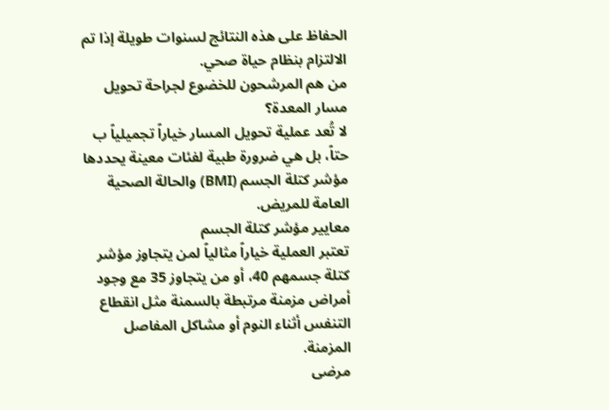الحفاظ على هذه النتائج لسنوات طويلة إذا تم الالتزام بنظام حياة صحي.
من هم المرشحون للخضوع لجراحة تحويل مسار المعدة؟
لا تُعد عملية تحويل المسار خياراً تجميلياً ب حتاً، بل هي ضرورة طبية لفئات معينة يحددها مؤشر كتلة الجسم (BMI) والحالة الصحية العامة للمريض.
معايير مؤشر كتلة الجسم
تعتبر العملية خياراً مثالياً لمن يتجاوز مؤشر كتلة جسمهم 40، أو من يتجاوز 35 مع وجود أمراض مزمنة مرتبطة بالسمنة مثل انقطاع التنفس أثناء النوم أو مشاكل المفاصل المزمنة.
مرضى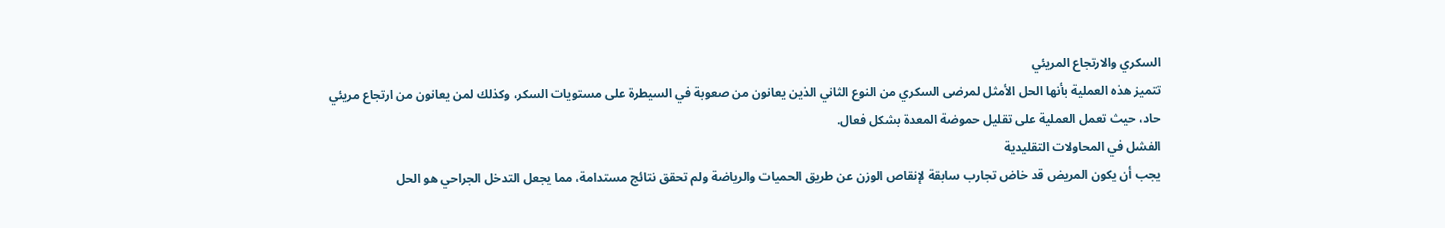السكري والارتجاع المريئي
تتميز هذه العملية بأنها الحل الأمثل لمرضى السكري من النوع الثاني الذين يعانون من صعوبة في السيطرة على مستويات السكر، وكذلك لمن يعانون من ارتجاع مريئي حاد، حيث تعمل العملية على تقليل حموضة المعدة بشكل فعال.
الفشل في المحاولات التقليدية
يجب أن يكون المريض قد خاض تجارب سابقة لإنقاص الوزن عن طريق الحميات والرياضة ولم تحقق نتائج مستدامة، مما يجعل التدخل الجراحي هو الحل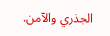الجذري والآمن.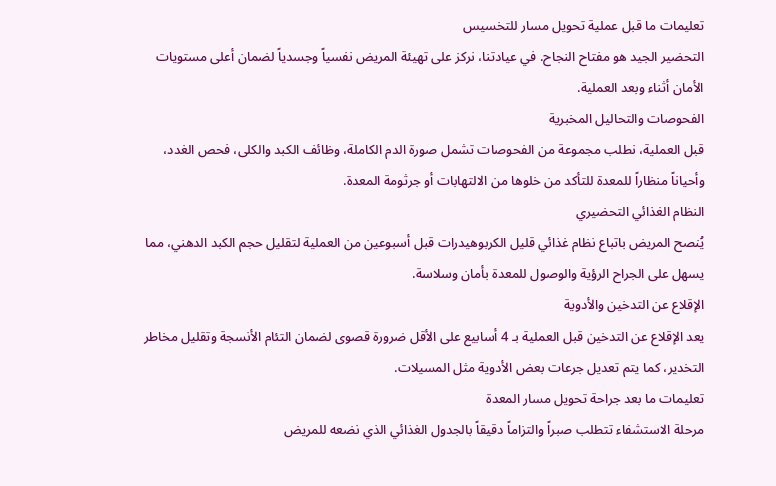تعليمات ما قبل عملية تحويل مسار للتخسيس
التحضير الجيد هو مفتاح النجاح. في عيادتنا، نركز على تهيئة المريض نفسياً وجسدياً لضمان أعلى مستويات الأمان أثناء وبعد العملية.
الفحوصات والتحاليل المخبرية
قبل العملية، نطلب مجموعة من الفحوصات تشمل صورة الدم الكاملة، وظائف الكبد والكلى، فحص الغدد، وأحياناً منظاراً للمعدة للتأكد من خلوها من الالتهابات أو جرثومة المعدة.
النظام الغذائي التحضيري
يُنصح المريض باتباع نظام غذائي قليل الكربوهيدرات قبل أسبوعين من العملية لتقليل حجم الكبد الدهني، مما يسهل على الجراح الرؤية والوصول للمعدة بأمان وسلاسة.
الإقلاع عن التدخين والأدوية
يعد الإقلاع عن التدخين قبل العملية بـ 4 أسابيع على الأقل ضرورة قصوى لضمان التئام الأنسجة وتقليل مخاطر التخدير، كما يتم تعديل جرعات بعض الأدوية مثل المسيلات.
تعليمات ما بعد جراحة تحويل مسار المعدة
مرحلة الاستشفاء تتطلب صبراً والتزاماً دقيقاً بالجدول الغذائي الذي نضعه للمريض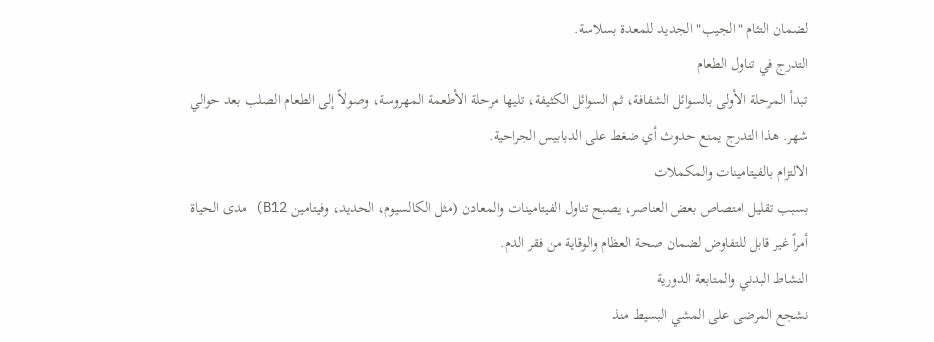لضمان التئام "الجيب" الجديد للمعدة بسلاسة.
التدرج في تناول الطعام
تبدأ المرحلة الأولى بالسوائل الشفافة، ثم السوائل الكثيفة، تليها مرحلة الأطعمة المهروسة، وصولاً إلى الطعام الصلب بعد حوالي شهر. هذا التدرج يمنع حدوث أي ضغط على الدبابيس الجراحية.
الالتزام بالفيتامينات والمكملات
بسبب تقليل امتصاص بعض العناصر، يصبح تناول الفيتامينات والمعادن (مثل الكالسيوم، الحديد، وفيتامين B12) مدى الحياة أمراً غير قابل للتفاوض لضمان صحة العظام والوقاية من فقر الدم.
النشاط البدني والمتابعة الدورية
نشجع المرضى على المشي البسيط منذ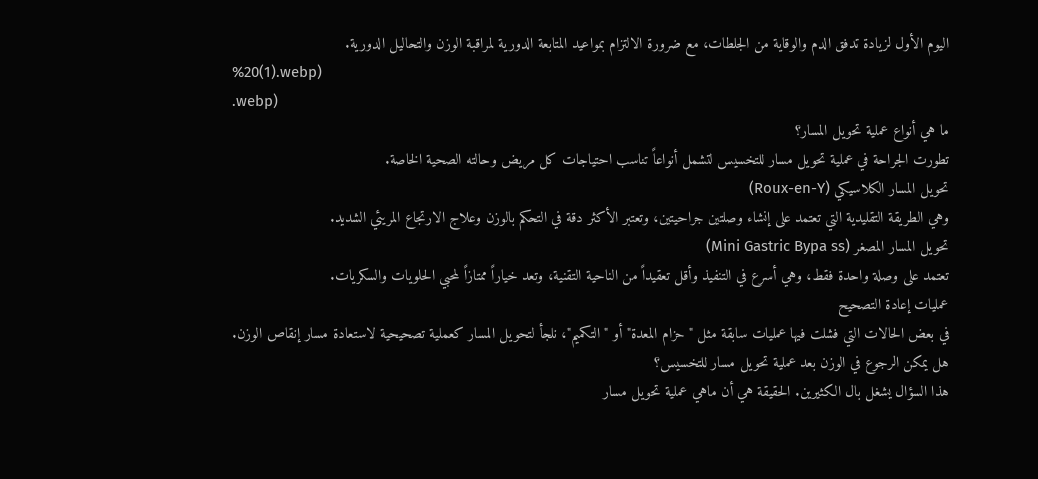اليوم الأول لزيادة تدفق الدم والوقاية من الجلطات، مع ضرورة الالتزام بمواعيد المتابعة الدورية لمراقبة الوزن والتحاليل الدورية.
%20(1).webp)
.webp)
ما هي أنواع عملية تحويل المسار؟
تطورت الجراحة في عملية تحويل مسار للتخسيس لتشمل أنواعاً تناسب احتياجات كل مريض وحالته الصحية الخاصة.
تحويل المسار الكلاسيكي (Roux-en-Y)
وهي الطريقة التقليدية التي تعتمد على إنشاء وصلتين جراحيتين، وتعتبر الأكثر دقة في التحكم بالوزن وعلاج الارتجاع المريئي الشديد.
تحويل المسار المصغر (Mini Gastric Bypa ss)
تعتمد على وصلة واحدة فقط، وهي أسرع في التنفيذ وأقل تعقيداً من الناحية التقنية، وتعد خياراً ممتازاً لمحبي الحلويات والسكريات.
عمليات إعادة التصحيح
في بعض الحالات التي فشلت فيها عمليات سابقة مثل "حزام المعدة" أو "التكميم"، نلجأ لتحويل المسار كعملية تصحيحية لاستعادة مسار إنقاص الوزن.
هل يمكن الرجوع في الوزن بعد عملية تحويل مسار للتخسيس؟
هذا السؤال يشغل بال الكثيرين. الحقيقة هي أن ماهي عملية تحويل مسار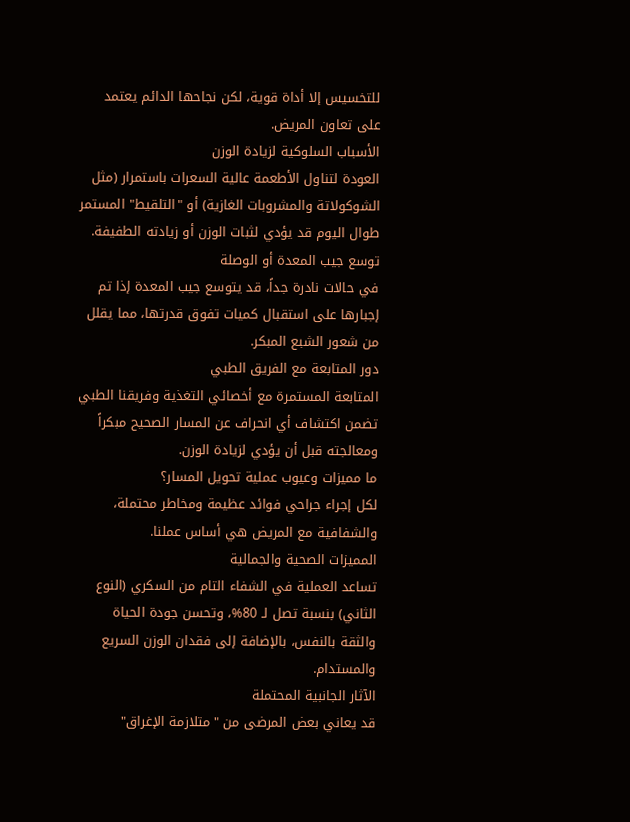للتخسيس إلا أداة قوية، لكن نجاحها الدائم يعتمد على تعاون المريض.
الأسباب السلوكية لزيادة الوزن
العودة لتناول الأطعمة عالية السعرات باستمرار (مثل الشوكولاتة والمشروبات الغازية) أو "التلقيط" المستمر طوال اليوم قد يؤدي لثبات الوزن أو زيادته الطفيفة.
توسع جيب المعدة أو الوصلة
في حالات نادرة جداً، قد يتوسع جيب المعدة إذا تم إجبارها على استقبال كميات تفوق قدرتها، مما يقلل من شعور الشبع المبكر.
دور المتابعة مع الفريق الطبي
المتابعة المستمرة مع أخصائي التغذية وفريقنا الطبي تضمن اكتشاف أي انحراف عن المسار الصحيح مبكراً ومعالجته قبل أن يؤدي لزيادة الوزن.
ما مميزات وعيوب عملية تحويل المسار؟
لكل إجراء جراحي فوائد عظيمة ومخاطر محتملة، والشفافية مع المريض هي أساس عملنا.
المميزات الصحية والجمالية
تساعد العملية في الشفاء التام من السكري (النوع الثاني) بنسبة تصل لـ 80%، وتحسن جودة الحياة والثقة بالنفس، بالإضافة إلى فقدان الوزن السريع والمستدام.
الآثار الجانبية المحتملة
قد يعاني بعض المرضى من "متلازمة الإغراق"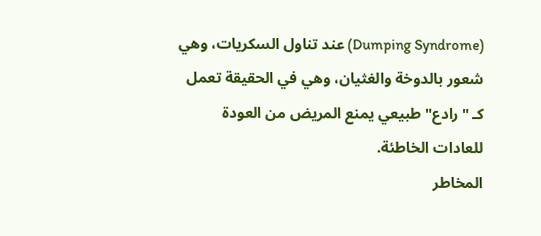(Dumping Syndrome) عند تناول السكريات، وهي شعور بالدوخة والغثيان، وهي في الحقيقة تعمل كـ "رادع" طبيعي يمنع المريض من العودة للعادات الخاطئة.
المخاطر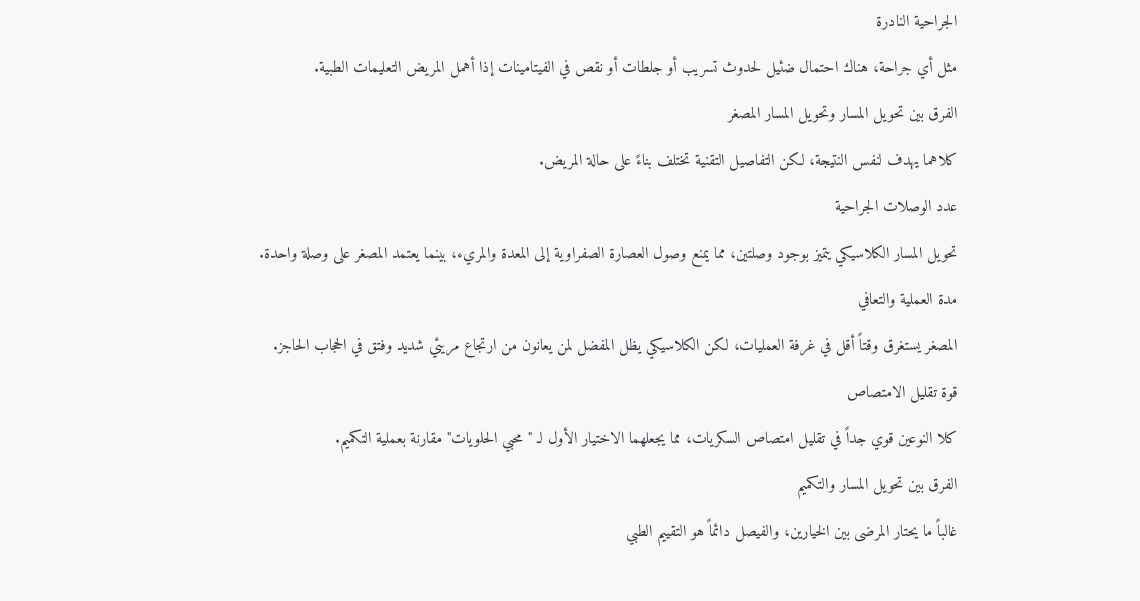الجراحية النادرة
مثل أي جراحة، هناك احتمال ضئيل لحدوث تسريب أو جلطات أو نقص في الفيتامينات إذا أهمل المريض التعليمات الطبية.
الفرق بين تحويل المسار وتحويل المسار المصغر
كلاهما يهدف لنفس النتيجة، لكن التفاصيل التقنية تختلف بناءً على حالة المريض.
عدد الوصلات الجراحية
تحويل المسار الكلاسيكي يتميز بوجود وصلتين، مما يمنع وصول العصارة الصفراوية إلى المعدة والمريء، بينما يعتمد المصغر على وصلة واحدة.
مدة العملية والتعافي
المصغر يستغرق وقتاً أقل في غرفة العمليات، لكن الكلاسيكي يظل المفضل لمن يعانون من ارتجاع مريئي شديد وفتق في الحجاب الحاجز.
قوة تقليل الامتصاص
كلا النوعين قوي جداً في تقليل امتصاص السكريات، مما يجعلهما الاختيار الأول لـ "محبي الحلويات" مقارنة بعملية التكميم.
الفرق بين تحويل المسار والتكميم
غالباً ما يحتار المرضى بين الخيارين، والفيصل دائماً هو التقييم الطبي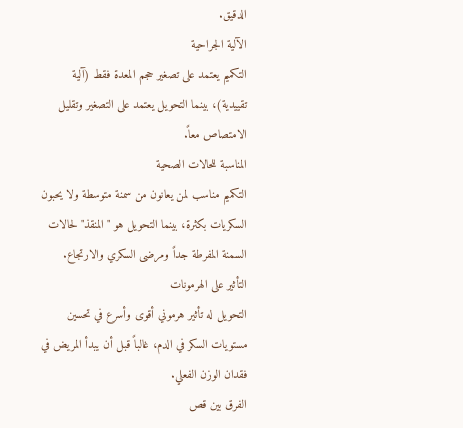الدقيق.
الآلية الجراحية
التكميم يعتمد على تصغير حجم المعدة فقط (آلية تقييدية)، بينما التحويل يعتمد على التصغير وتقليل الامتصاص معاً.
المناسبة للحالات الصحية
التكميم مناسب لمن يعانون من سمنة متوسطة ولا يحبون السكريات بكثرة، بينما التحويل هو "المنقذ" لحالات السمنة المفرطة جداً ومرضى السكري والارتجاع.
التأثير على الهرمونات
التحويل له تأثير هرموني أقوى وأسرع في تحسين مستويات السكر في الدم، غالباً قبل أن يبدأ المريض في فقدان الوزن الفعلي.
الفرق بين قص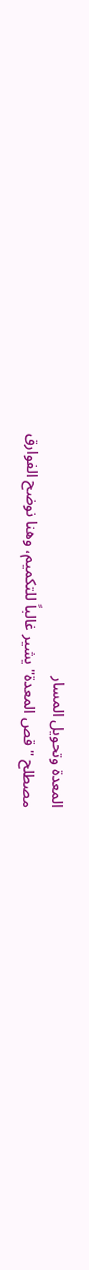المعدة وتحويل المسار
مصطلح "قص المعدة" يشير غالباً للتكميم، وهنا نوضح الفوارق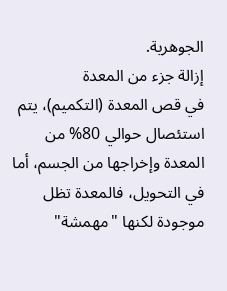الجوهرية.
إزالة جزء من المعدة
في قص المعدة (التكميم)، يتم استئصال حوالي 80% من المعدة وإخراجها من الجسم، أما في التحويل، فالمعدة تظل موجودة لكنها "مهمشة"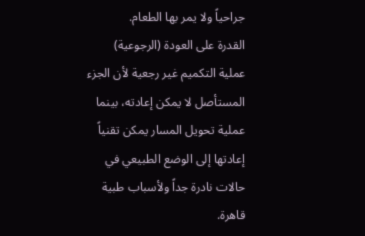جراحياً ولا يمر بها الطعام.
القدرة على العودة (الرجوعية)
عملية التكميم غير رجعية لأن الجزء المستأصل لا يمكن إعادته، بينما عملية تحويل المسار يمكن تقنياً إعادتها إلى الوضع الطبيعي في حالات نادرة جداً ولأسباب طبية قاهرة.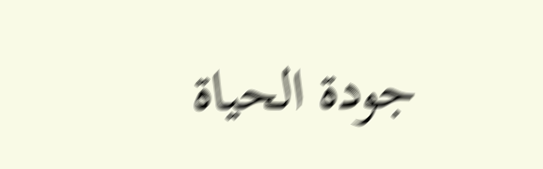جودة الحياة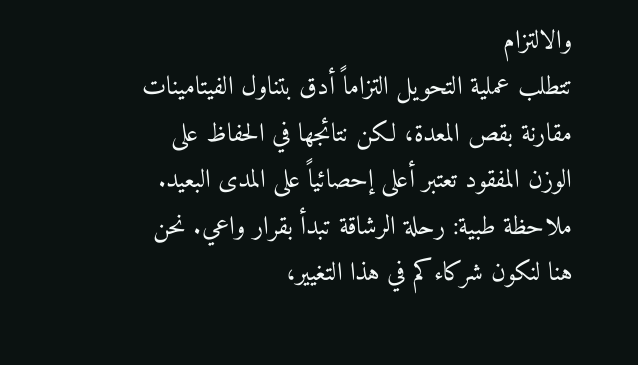والالتزام
تتطلب عملية التحويل التزاماً أدق بتناول الفيتامينات مقارنة بقص المعدة، لكن نتائجها في الحفاظ على الوزن المفقود تعتبر أعلى إحصائياً على المدى البعيد.
ملاحظة طبية: رحلة الرشاقة تبدأ بقرار واعي. نحن هنا لنكون شركاءكم في هذا التغيير،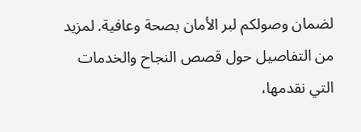لضمان وصولكم لبر الأمان بصحة وعافية. لمزيد من التفاصيل حول قصص النجاح والخدمات التي نقدمها،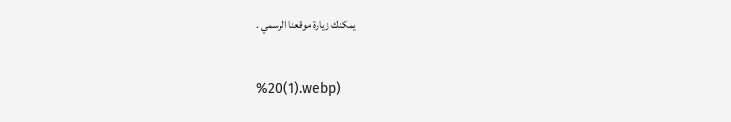يمكنك زيارة موقعنا الرسمي .

%20(1).webp)